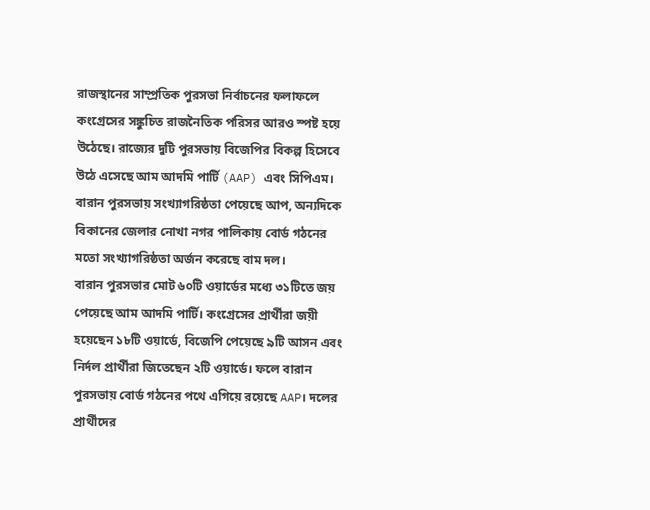রাজস্থানের সাম্প্রতিক পুরসভা নির্বাচনের ফলাফলে কংগ্রেসের সঙ্কুচিত রাজনৈতিক পরিসর আরও স্পষ্ট হয়ে উঠেছে। রাজ্যের দুটি পুরসভায় বিজেপির বিকল্প হিসেবে উঠে এসেছে আম আদমি পার্টি (AAP) এবং সিপিএম। বারান পুরসভায় সংখ্যাগরিষ্ঠতা পেয়েছে আপ, অন্যদিকে বিকানের জেলার নোখা নগর পালিকায় বোর্ড গঠনের মতো সংখ্যাগরিষ্ঠতা অর্জন করেছে বাম দল।
বারান পুরসভার মোট ৬০টি ওয়ার্ডের মধ্যে ৩১টিতে জয় পেয়েছে আম আদমি পার্টি। কংগ্রেসের প্রার্থীরা জয়ী হয়েছেন ১৮টি ওয়ার্ডে, বিজেপি পেয়েছে ৯টি আসন এবং নির্দল প্রার্থীরা জিতেছেন ২টি ওয়ার্ডে। ফলে বারান পুরসভায় বোর্ড গঠনের পথে এগিয়ে রয়েছে AAP। দলের প্রার্থীদের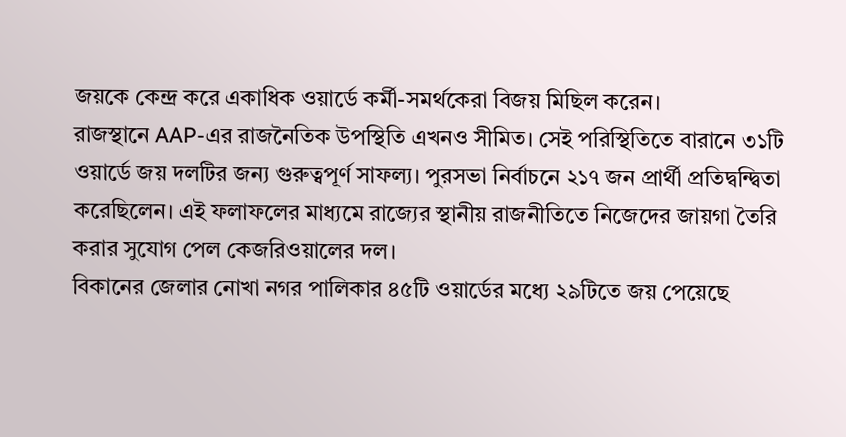জয়কে কেন্দ্র করে একাধিক ওয়ার্ডে কর্মী-সমর্থকেরা বিজয় মিছিল করেন।
রাজস্থানে AAP-এর রাজনৈতিক উপস্থিতি এখনও সীমিত। সেই পরিস্থিতিতে বারানে ৩১টি ওয়ার্ডে জয় দলটির জন্য গুরুত্বপূর্ণ সাফল্য। পুরসভা নির্বাচনে ২১৭ জন প্রার্থী প্রতিদ্বন্দ্বিতা করেছিলেন। এই ফলাফলের মাধ্যমে রাজ্যের স্থানীয় রাজনীতিতে নিজেদের জায়গা তৈরি করার সুযোগ পেল কেজরিওয়ালের দল।
বিকানের জেলার নোখা নগর পালিকার ৪৫টি ওয়ার্ডের মধ্যে ২৯টিতে জয় পেয়েছে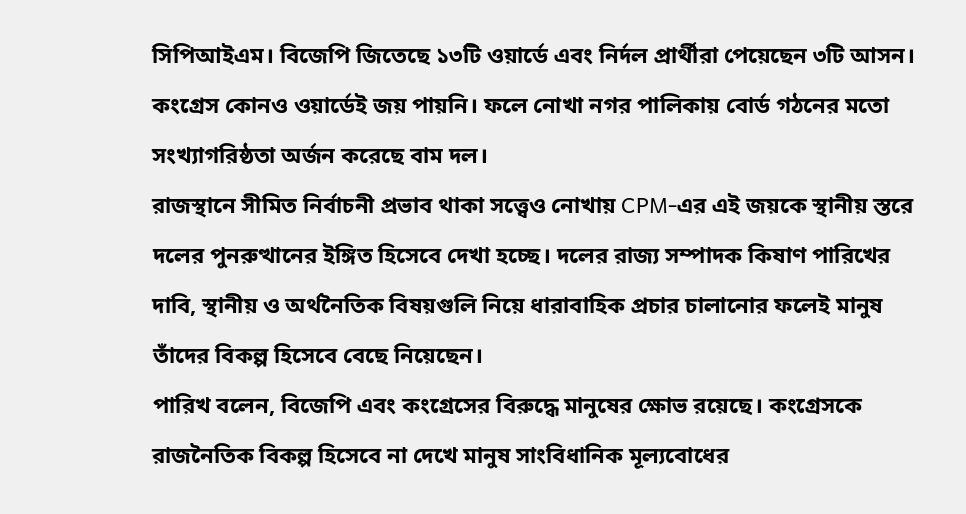সিপিআইএম। বিজেপি জিতেছে ১৩টি ওয়ার্ডে এবং নির্দল প্রার্থীরা পেয়েছেন ৩টি আসন। কংগ্রেস কোনও ওয়ার্ডেই জয় পায়নি। ফলে নোখা নগর পালিকায় বোর্ড গঠনের মতো সংখ্যাগরিষ্ঠতা অর্জন করেছে বাম দল।
রাজস্থানে সীমিত নির্বাচনী প্রভাব থাকা সত্ত্বেও নোখায় CPM-এর এই জয়কে স্থানীয় স্তরে দলের পুনরুত্থানের ইঙ্গিত হিসেবে দেখা হচ্ছে। দলের রাজ্য সম্পাদক কিষাণ পারিখের দাবি, স্থানীয় ও অর্থনৈতিক বিষয়গুলি নিয়ে ধারাবাহিক প্রচার চালানোর ফলেই মানুষ তাঁদের বিকল্প হিসেবে বেছে নিয়েছেন।
পারিখ বলেন, বিজেপি এবং কংগ্রেসের বিরুদ্ধে মানুষের ক্ষোভ রয়েছে। কংগ্রেসকে রাজনৈতিক বিকল্প হিসেবে না দেখে মানুষ সাংবিধানিক মূল্যবোধের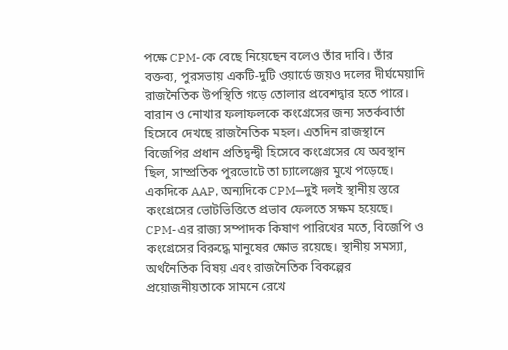পক্ষে CPM-কে বেছে নিয়েছেন বলেও তাঁর দাবি। তাঁর বক্তব্য, পুরসভায় একটি-দুটি ওয়ার্ডে জয়ও দলের দীর্ঘমেয়াদি রাজনৈতিক উপস্থিতি গড়ে তোলার প্রবেশদ্বার হতে পারে।
বারান ও নোখার ফলাফলকে কংগ্রেসের জন্য সতর্কবার্তা হিসেবে দেখছে রাজনৈতিক মহল। এতদিন রাজস্থানে বিজেপির প্রধান প্রতিদ্বন্দ্বী হিসেবে কংগ্রেসের যে অবস্থান ছিল, সাম্প্রতিক পুরভোটে তা চ্যালেঞ্জের মুখে পড়েছে। একদিকে AAP, অন্যদিকে CPM—দুই দলই স্থানীয় স্তরে কংগ্রেসের ভোটভিত্তিতে প্রভাব ফেলতে সক্ষম হয়েছে।
CPM-এর রাজ্য সম্পাদক কিষাণ পারিখের মতে, বিজেপি ও কংগ্রেসের বিরুদ্ধে মানুষের ক্ষোভ রয়েছে। স্থানীয় সমস্যা, অর্থনৈতিক বিষয় এবং রাজনৈতিক বিকল্পের প্রয়োজনীয়তাকে সামনে রেখে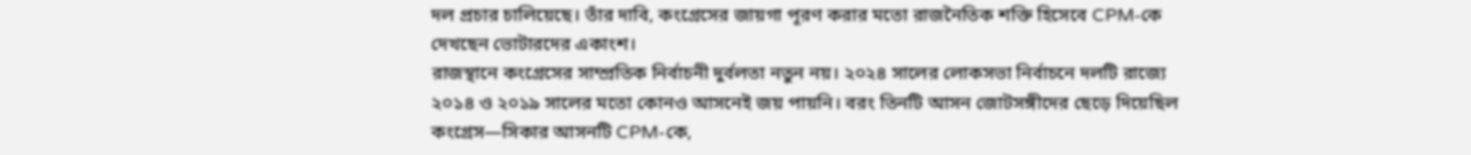দল প্রচার চালিয়েছে। তাঁর দাবি, কংগ্রেসের জায়গা পূরণ করার মতো রাজনৈতিক শক্তি হিসেবে CPM-কে দেখছেন ভোটারদের একাংশ।
রাজস্থানে কংগ্রেসের সাম্প্রতিক নির্বাচনী দুর্বলতা নতুন নয়। ২০২৪ সালের লোকসভা নির্বাচনে দলটি রাজ্যে ২০১৪ ও ২০১৯ সালের মতো কোনও আসনেই জয় পায়নি। বরং তিনটি আসন জোটসঙ্গীদের ছেড়ে দিয়েছিল কংগ্রেস—সিকার আসনটি CPM-কে,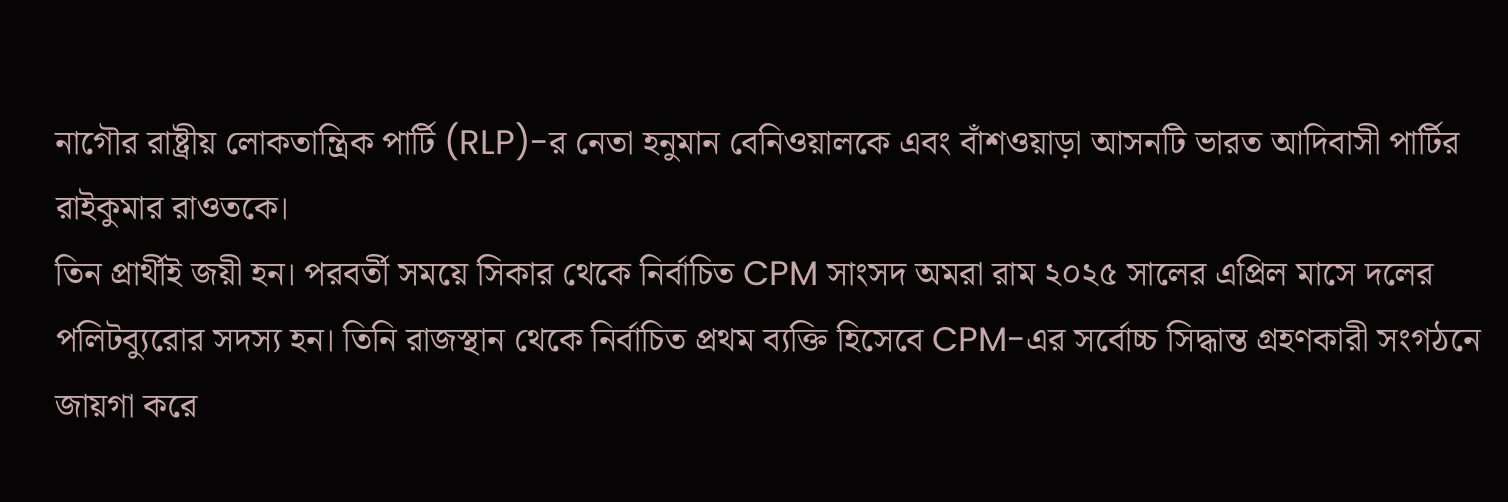নাগৌর রাষ্ট্রীয় লোকতান্ত্রিক পার্টি (RLP)-র নেতা হনুমান বেনিওয়ালকে এবং বাঁশওয়াড়া আসনটি ভারত আদিবাসী পার্টির রাইকুমার রাওতকে।
তিন প্রার্থীই জয়ী হন। পরবর্তী সময়ে সিকার থেকে নির্বাচিত CPM সাংসদ অমরা রাম ২০২৫ সালের এপ্রিল মাসে দলের পলিটব্যুরোর সদস্য হন। তিনি রাজস্থান থেকে নির্বাচিত প্রথম ব্যক্তি হিসেবে CPM-এর সর্বোচ্চ সিদ্ধান্ত গ্রহণকারী সংগঠনে জায়গা করে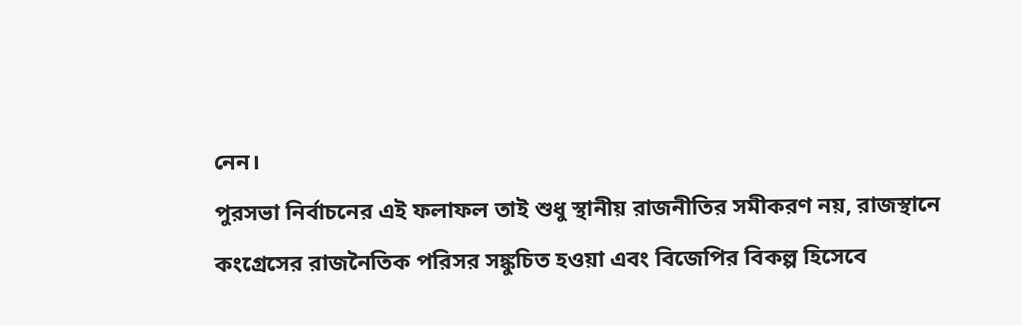নেন।
পুরসভা নির্বাচনের এই ফলাফল তাই শুধু স্থানীয় রাজনীতির সমীকরণ নয়, রাজস্থানে কংগ্রেসের রাজনৈতিক পরিসর সঙ্কুচিত হওয়া এবং বিজেপির বিকল্প হিসেবে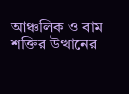আঞ্চলিক ও বাম শক্তির উত্থানের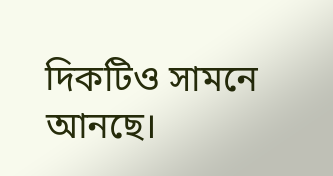দিকটিও সামনে আনছে।